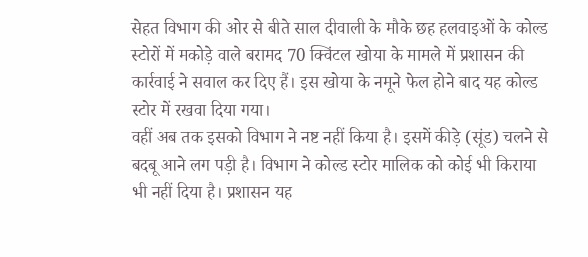सेहत विभाग की ओर से बीते साल दीवाली के मौके छह हलवाइओं के कोल्ड स्टोरों में मकोड़े वाले बरामद 70 क्विंटल खोया के मामले में प्रशासन की कार्रवाई ने सवाल कर दिए हैं। इस खोया के नमूने फेल होने बाद यह कोल्ड स्टोर में रखवा दिया गया।
वहीं अब तक इसको विभाग ने नष्ट नहीं किया है। इसमें कीड़े (सूंड) चलने से बदबू आने लग पड़ी है। विभाग ने कोल्ड स्टोर मालिक को कोई भी किराया भी नहीं दिया है। प्रशासन यह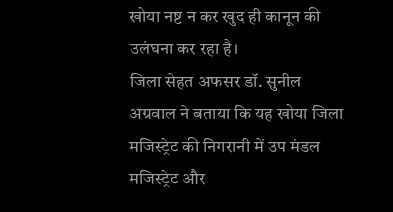खोया नष्ट न कर खुद ही कानून की उलंघना कर रहा है।
जिला सेहत अफसर डॉ. सुनील अग्रवाल ने बताया कि यह खोया जिला मजिस्ट्रेट की निगरानी में उप मंडल मजिस्ट्रेट और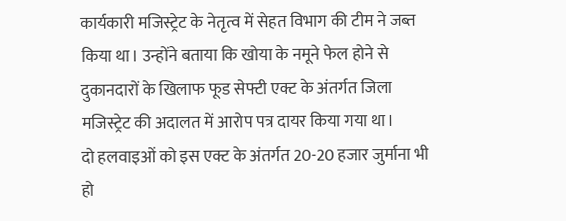कार्यकारी मजिस्ट्रेट के नेतृत्व में सेहत विभाग की टीम ने जब्त किया था। उन्होंने बताया कि खोया के नमूने फेल होने से दुकानदारों के खिलाफ फूड सेफ्टी एक्ट के अंतर्गत जिला मजिस्ट्रेट की अदालत में आरोप पत्र दायर किया गया था।
दो हलवाइओं को इस एक्ट के अंतर्गत 20-20 हजार जुर्माना भी हो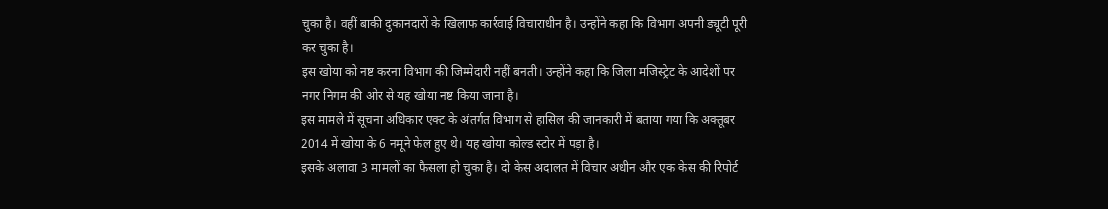चुका है। वहीं बाकी दुकानदारों के खिलाफ कार्रवाई विचाराधीन है। उन्होंने कहा कि विभाग अपनी ड्यूटी पूरी कर चुका है।
इस खोया को नष्ट करना विभाग की जिम्मेदारी नहीं बनती। उन्होंने कहा कि जिला मजिस्ट्रेट के आदेशों पर नगर निगम की ओर से यह खोया नष्ट किया जाना है।
इस मामले में सूचना अधिकार एक्ट के अंतर्गत विभाग से हासिल की जानकारी में बताया गया कि अक्तूबर 2014 में खोया के 6 नमूने फेल हुए थे। यह खोया कोल्ड स्टोर में पड़ा है।
इसके अलावा 3 मामलों का फैसला हो चुका है। दो केस अदालत में विचार अधीन और एक केस की रिपोर्ट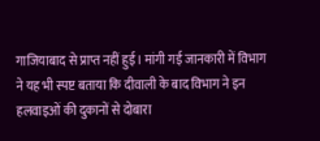गाजियाबाद से प्राप्त नहीं हुई। मांगी गई जानकारी में विभाग ने यह भी स्पष्ट बताया कि दीवाली के बाद विभाग ने इन हलवाइओं की दुकानों से दोबारा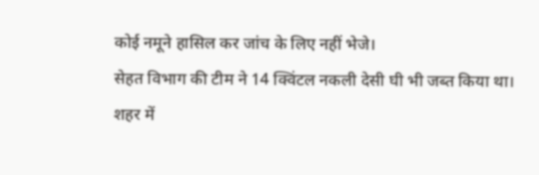कोई नमूने हासिल कर जांच के लिए नहीं भेजे।
सेहत विभाग की टीम ने 14 क्विंटल नकली देसी घी भी जब्त किया था। शहर में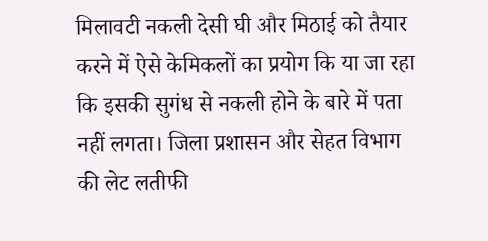मिलावटी नकली देसी घी और मिठाई को तैयार करने में ऐसे केमिकलों का प्रयोग कि या जा रहा कि इसकी सुगंध से नकली होने के बारे में पता नहीं लगता। जिला प्रशासन और सेहत विभाग की लेट लतीफी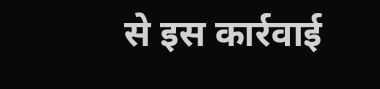से इस कार्रवाई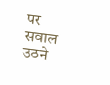पर सवाल उठने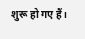शुरू हो गए हैं।